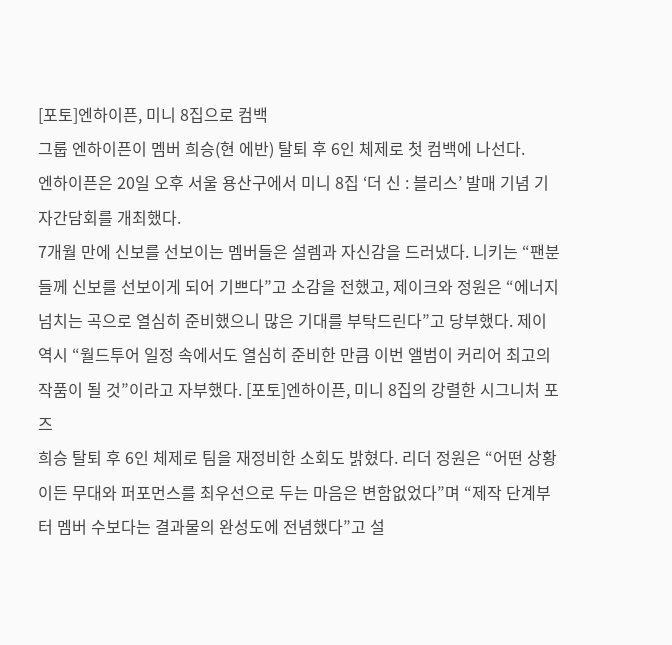[포토]엔하이픈, 미니 8집으로 컴백
그룹 엔하이픈이 멤버 희승(현 에반) 탈퇴 후 6인 체제로 첫 컴백에 나선다.
엔하이픈은 20일 오후 서울 용산구에서 미니 8집 ‘더 신 : 블리스’ 발매 기념 기자간담회를 개최했다.
7개월 만에 신보를 선보이는 멤버들은 설렘과 자신감을 드러냈다. 니키는 “팬분들께 신보를 선보이게 되어 기쁘다”고 소감을 전했고, 제이크와 정원은 “에너지 넘치는 곡으로 열심히 준비했으니 많은 기대를 부탁드린다”고 당부했다. 제이 역시 “월드투어 일정 속에서도 열심히 준비한 만큼 이번 앨범이 커리어 최고의 작품이 될 것”이라고 자부했다. [포토]엔하이픈, 미니 8집의 강렬한 시그니처 포즈
희승 탈퇴 후 6인 체제로 팀을 재정비한 소회도 밝혔다. 리더 정원은 “어떤 상황이든 무대와 퍼포먼스를 최우선으로 두는 마음은 변함없었다”며 “제작 단계부터 멤버 수보다는 결과물의 완성도에 전념했다”고 설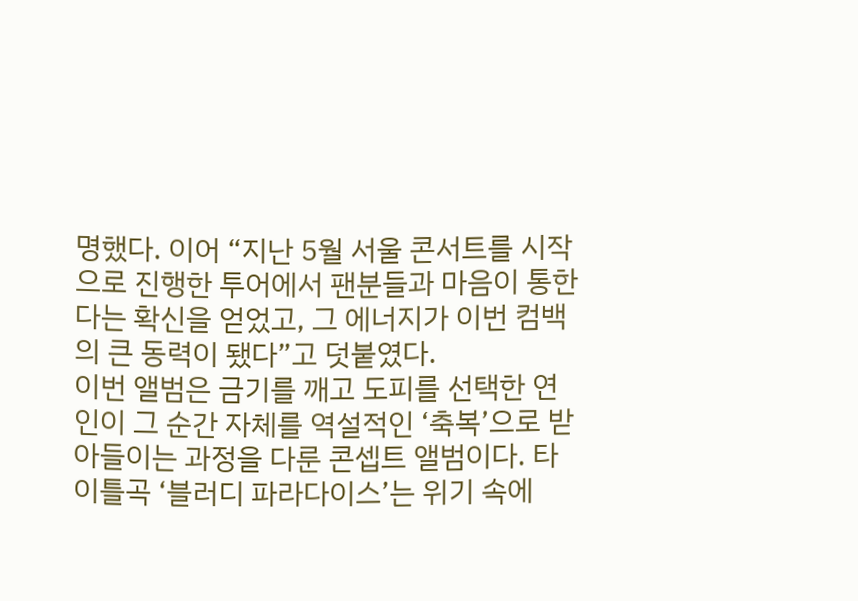명했다. 이어 “지난 5월 서울 콘서트를 시작으로 진행한 투어에서 팬분들과 마음이 통한다는 확신을 얻었고, 그 에너지가 이번 컴백의 큰 동력이 됐다”고 덧붙였다.
이번 앨범은 금기를 깨고 도피를 선택한 연인이 그 순간 자체를 역설적인 ‘축복’으로 받아들이는 과정을 다룬 콘셉트 앨범이다. 타이틀곡 ‘블러디 파라다이스’는 위기 속에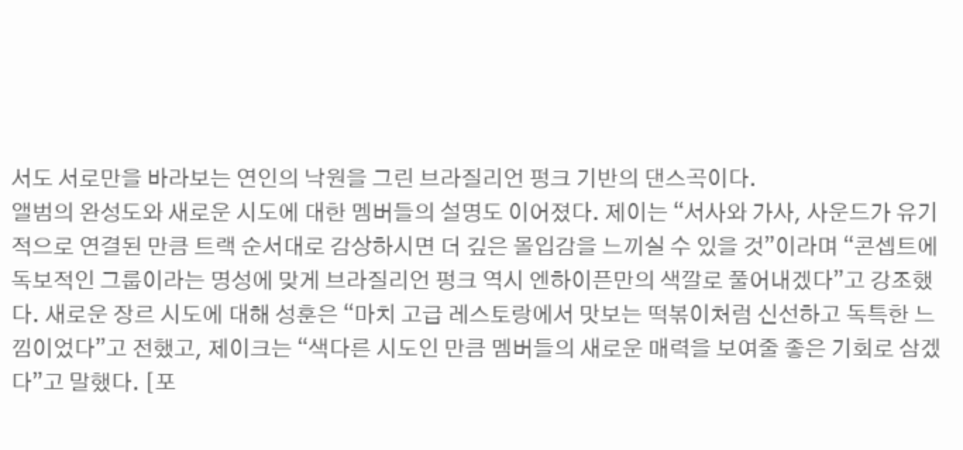서도 서로만을 바라보는 연인의 낙원을 그린 브라질리언 펑크 기반의 댄스곡이다.
앨범의 완성도와 새로운 시도에 대한 멤버들의 설명도 이어졌다. 제이는 “서사와 가사, 사운드가 유기적으로 연결된 만큼 트랙 순서대로 감상하시면 더 깊은 몰입감을 느끼실 수 있을 것”이라며 “콘셉트에 독보적인 그룹이라는 명성에 맞게 브라질리언 펑크 역시 엔하이픈만의 색깔로 풀어내겠다”고 강조했다. 새로운 장르 시도에 대해 성훈은 “마치 고급 레스토랑에서 맛보는 떡볶이처럼 신선하고 독특한 느낌이었다”고 전했고, 제이크는 “색다른 시도인 만큼 멤버들의 새로운 매력을 보여줄 좋은 기회로 삼겠다”고 말했다. [포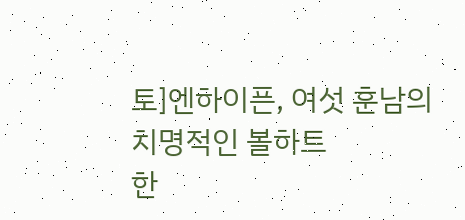토]엔하이픈, 여섯 훈남의 치명적인 볼하트
한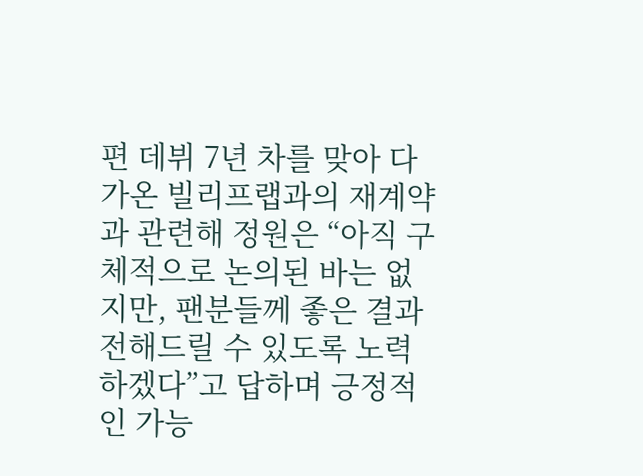편 데뷔 7년 차를 맞아 다가온 빌리프랩과의 재계약과 관련해 정원은 “아직 구체적으로 논의된 바는 없지만, 팬분들께 좋은 결과 전해드릴 수 있도록 노력하겠다”고 답하며 긍정적인 가능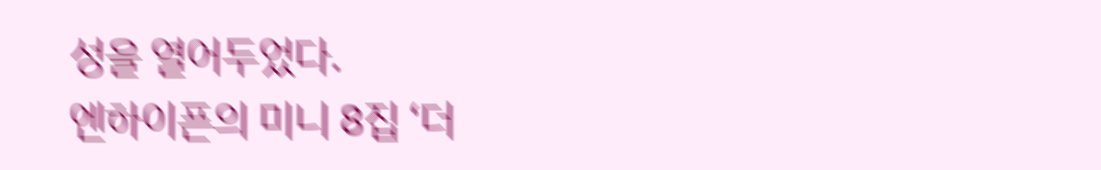성을 열어두었다.
엔하이픈의 미니 8집 ‘더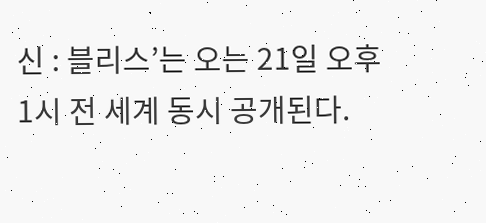신 : 블리스’는 오는 21일 오후 1시 전 세계 동시 공개된다.